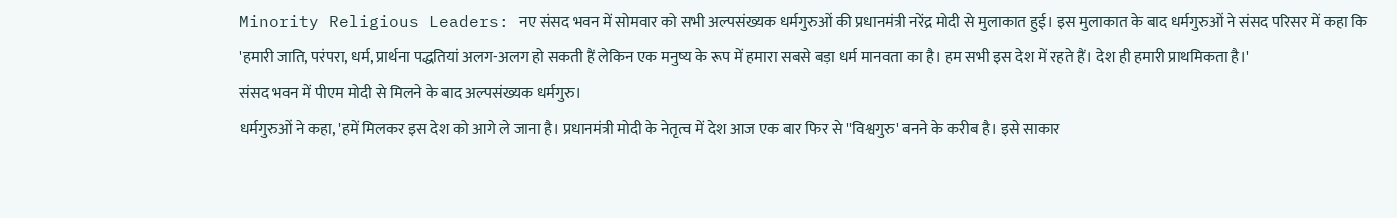Minority Religious Leaders: नए संसद भवन में सोमवार को सभी अल्पसंख्यक धर्मगुरुओं की प्रधानमंत्री नरेंद्र मोदी से मुलाकात हुई। इस मुलाकात के बाद धर्मगुरुओं ने संसद परिसर में कहा कि 'हमारी जाति, परंपरा, धर्म, प्रार्थना पद्धतियां अलग-अलग हो सकती हैं लेकिन एक मनुष्य के रूप में हमारा सबसे बड़ा धर्म मानवता का है। हम सभी इस देश में रहते हैं। देश ही हमारी प्राथमिकता है।'
संसद भवन में पीएम मोदी से मिलने के बाद अल्पसंख्यक धर्मगुरु।
धर्मगुरुओं ने कहा, 'हमें मिलकर इस देश को आगे ले जाना है। प्रधानमंत्री मोदी के नेतृत्व में देश आज एक बार फिर से ''विश्वगुरु' बनने के करीब है। इसे साकार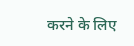करने के लिए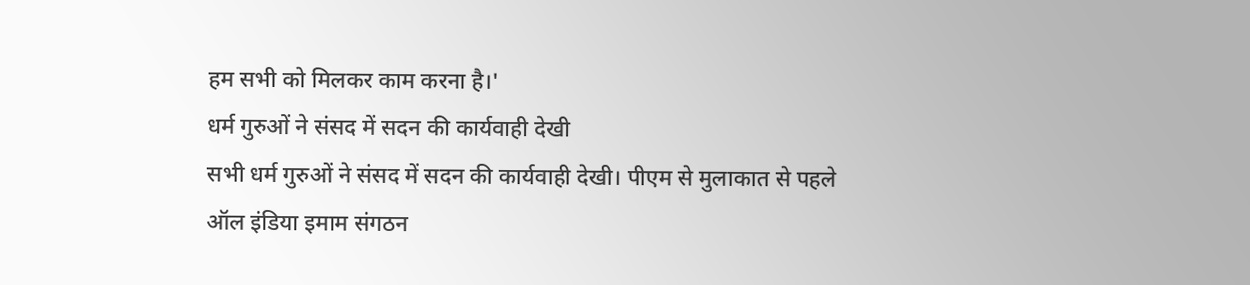हम सभी को मिलकर काम करना है।'
धर्म गुरुओं ने संसद में सदन की कार्यवाही देखी
सभी धर्म गुरुओं ने संसद में सदन की कार्यवाही देखी। पीएम से मुलाकात से पहले ऑल इंडिया इमाम संगठन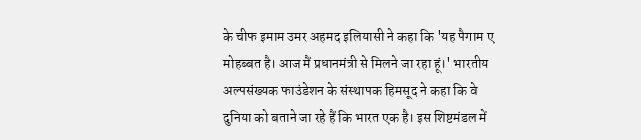के चीफ इमाम उमर अहमद इलियासी ने कहा कि 'यह पैगाम ए मोहब्बत है। आज मैं प्रधानमंत्री से मिलने जा रहा हूं।' भारतीय अल्पसंख्यक फाउंडेशन के संस्थापक हिमसूद ने कहा कि वे दुनिया को बताने जा रहे हैं कि भारत एक है। इस शिष्टमंडल में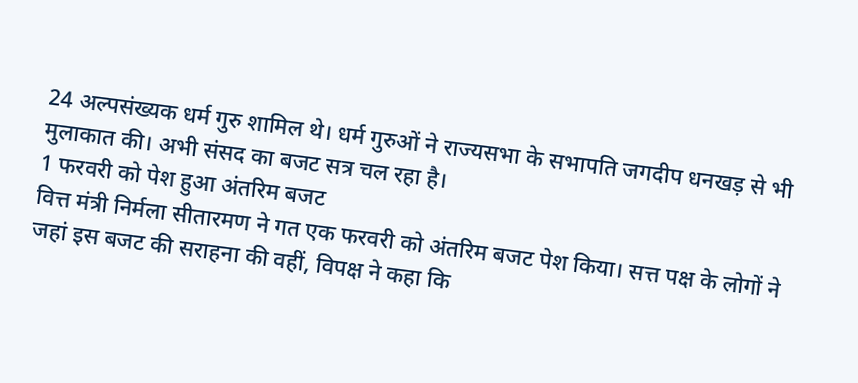24 अल्पसंख्यक धर्म गुरु शामिल थे। धर्म गुरुओं ने राज्यसभा के सभापति जगदीप धनखड़ से भी मुलाकात की। अभी संसद का बजट सत्र चल रहा है।
1 फरवरी को पेश हुआ अंतरिम बजट
वित्त मंत्री निर्मला सीतारमण ने गत एक फरवरी को अंतरिम बजट पेश किया। सत्त पक्ष के लोगों ने जहां इस बजट की सराहना की वहीं, विपक्ष ने कहा कि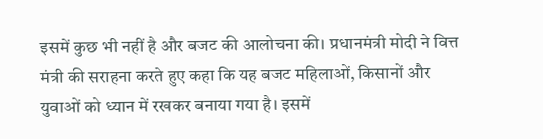इसमें कुछ भी नहीं है और बजट की आलोचना की। प्रधानमंत्री मोदी ने वित्त मंत्री की सराहना करते हुए कहा कि यह बजट महिलाओं, किसानों और युवाओं को ध्यान में रखकर बनाया गया है। इसमें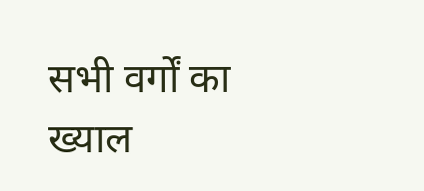सभी वर्गों का ख्याल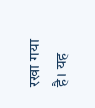रखा गया है। यह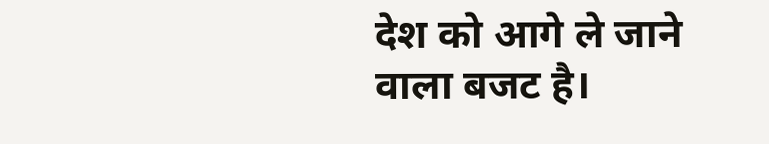देश को आगे ले जाने वाला बजट है।